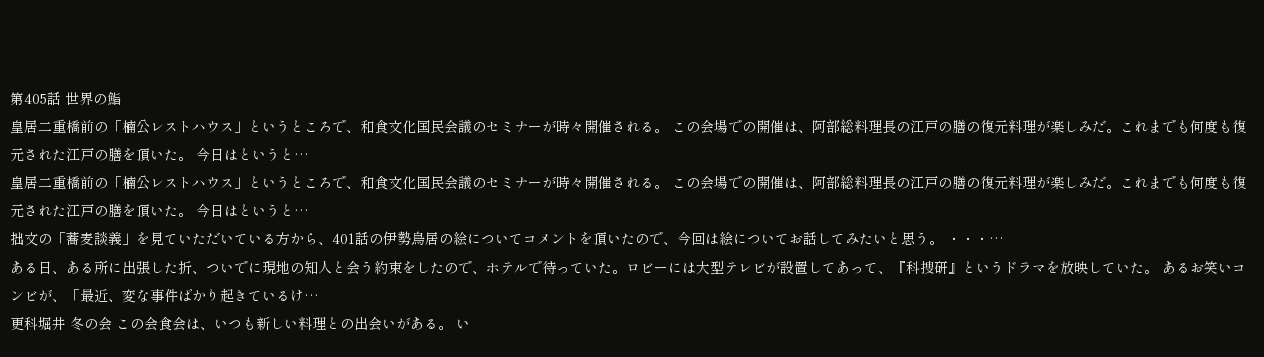第405話 世界の鮨
皇居二重橋前の「楠公レストハウス」というところで、和食文化国民会議のセミナーが時々開催される。 この会場での開催は、阿部総料理長の江戸の膳の復元料理が楽しみだ。これまでも何度も復元された江戸の膳を頂いた。 今日はというと…
皇居二重橋前の「楠公レストハウス」というところで、和食文化国民会議のセミナーが時々開催される。 この会場での開催は、阿部総料理長の江戸の膳の復元料理が楽しみだ。これまでも何度も復元された江戸の膳を頂いた。 今日はというと…
拙文の「蕎麦談義」を見ていただいている方から、401話の伊勢鳥居の絵についてコメントを頂いたので、今回は絵についてお話してみたいと思う。 ・・・…
ある日、ある所に出張した折、ついでに現地の知人と会う約束をしたので、ホテルで待っていた。ロビーには大型テレビが設置してあって、『科捜研』というドラマを放映していた。 あるお笑いコンビが、「最近、変な事件ばかり起きているけ…
更科堀井 冬の会 この会食会は、いつも新しい料理との出会いがある。 い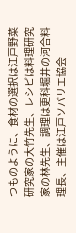つものように、食材の選択は江戸野菜研究家の大竹先生、レシピは料理研究家の林先生、調理は更科堀井の河合料理長、主催は江戸ソバリエ協会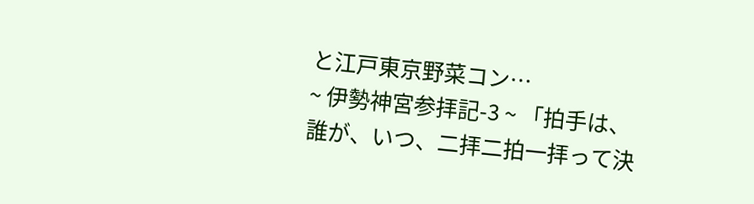と江戸東京野菜コン…
~ 伊勢神宮参拝記-3 ~ 「拍手は、誰が、いつ、二拝二拍一拝って決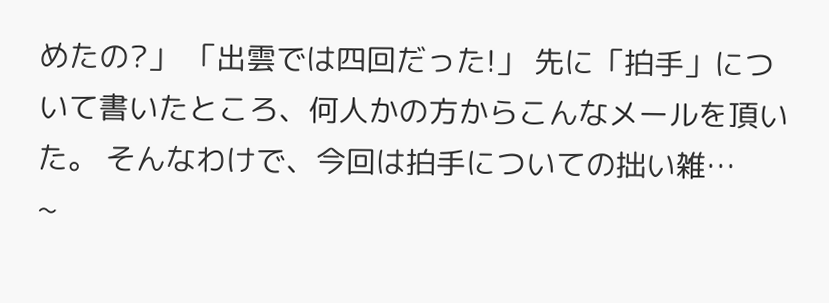めたの?」 「出雲では四回だった!」 先に「拍手」について書いたところ、何人かの方からこんなメールを頂いた。 そんなわけで、今回は拍手についての拙い雑…
~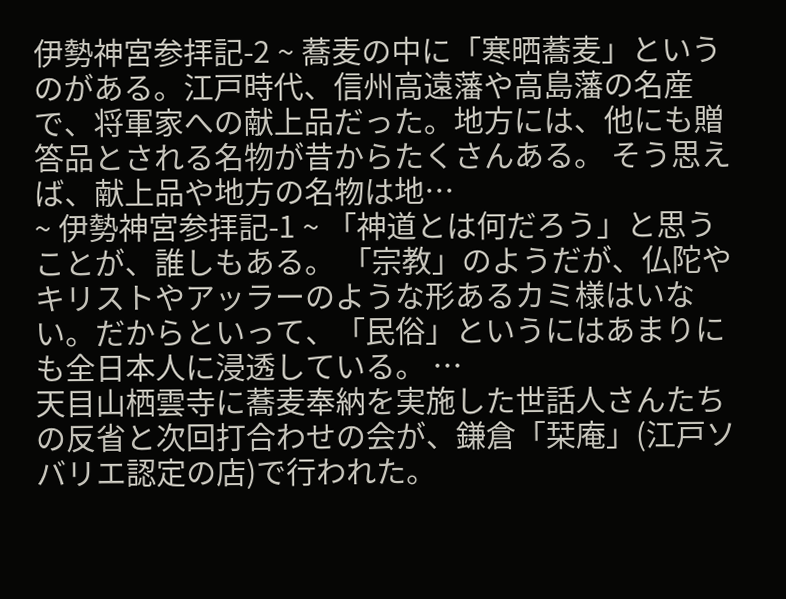伊勢神宮参拝記-2 ~ 蕎麦の中に「寒晒蕎麦」というのがある。江戸時代、信州高遠藩や高島藩の名産で、将軍家への献上品だった。地方には、他にも贈答品とされる名物が昔からたくさんある。 そう思えば、献上品や地方の名物は地…
~ 伊勢神宮参拝記-1 ~ 「神道とは何だろう」と思うことが、誰しもある。 「宗教」のようだが、仏陀やキリストやアッラーのような形あるカミ様はいない。だからといって、「民俗」というにはあまりにも全日本人に浸透している。 …
天目山栖雲寺に蕎麦奉納を実施した世話人さんたちの反省と次回打合わせの会が、鎌倉「栞庵」(江戸ソバリエ認定の店)で行われた。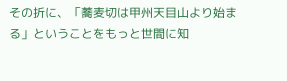その折に、「蕎麦切は甲州天目山より始まる」ということをもっと世間に知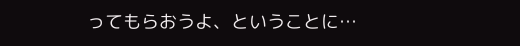ってもらおうよ、ということに…